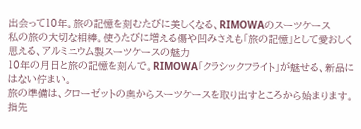出会って10年。旅の記憶を刻むたびに美しくなる、RIMOWAのスーツケース
私の旅の大切な相棒。使うたびに増える傷や凹みさえも「旅の記憶」として愛おしく思える、アルミニウム製スーツケースの魅力
10年の月日と旅の記憶を刻んで。RIMOWA「クラシックフライト」が魅せる、新品にはない佇まい。
旅の準備は、クローゼットの奥からスーツケースを取り出すところから始まります。
指先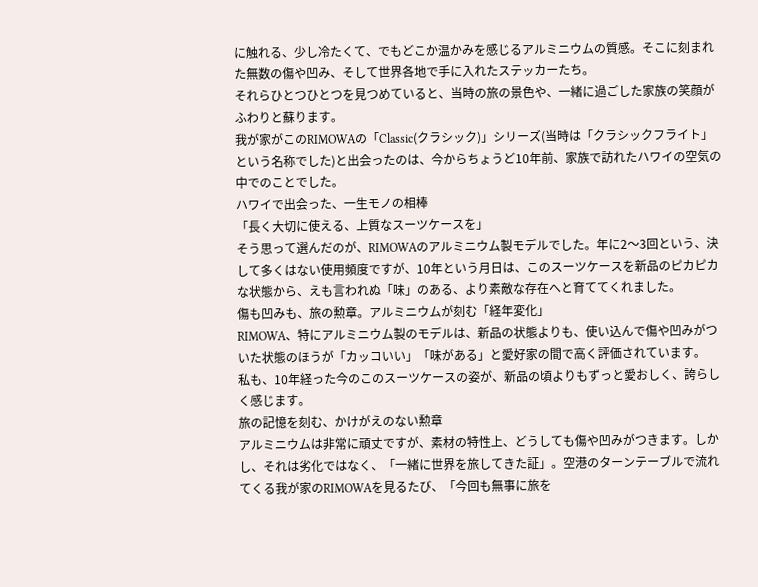に触れる、少し冷たくて、でもどこか温かみを感じるアルミニウムの質感。そこに刻まれた無数の傷や凹み、そして世界各地で手に入れたステッカーたち。
それらひとつひとつを見つめていると、当時の旅の景色や、一緒に過ごした家族の笑顔がふわりと蘇ります。
我が家がこのRIMOWAの「Classic(クラシック)」シリーズ(当時は「クラシックフライト」という名称でした)と出会ったのは、今からちょうど10年前、家族で訪れたハワイの空気の中でのことでした。
ハワイで出会った、一生モノの相棒
「長く大切に使える、上質なスーツケースを」
そう思って選んだのが、RIMOWAのアルミニウム製モデルでした。年に2〜3回という、決して多くはない使用頻度ですが、10年という月日は、このスーツケースを新品のピカピカな状態から、えも言われぬ「味」のある、より素敵な存在へと育ててくれました。
傷も凹みも、旅の勲章。アルミニウムが刻む「経年変化」
RIMOWA、特にアルミニウム製のモデルは、新品の状態よりも、使い込んで傷や凹みがついた状態のほうが「カッコいい」「味がある」と愛好家の間で高く評価されています。
私も、10年経った今のこのスーツケースの姿が、新品の頃よりもずっと愛おしく、誇らしく感じます。
旅の記憶を刻む、かけがえのない勲章
アルミニウムは非常に頑丈ですが、素材の特性上、どうしても傷や凹みがつきます。しかし、それは劣化ではなく、「一緒に世界を旅してきた証」。空港のターンテーブルで流れてくる我が家のRIMOWAを見るたび、「今回も無事に旅を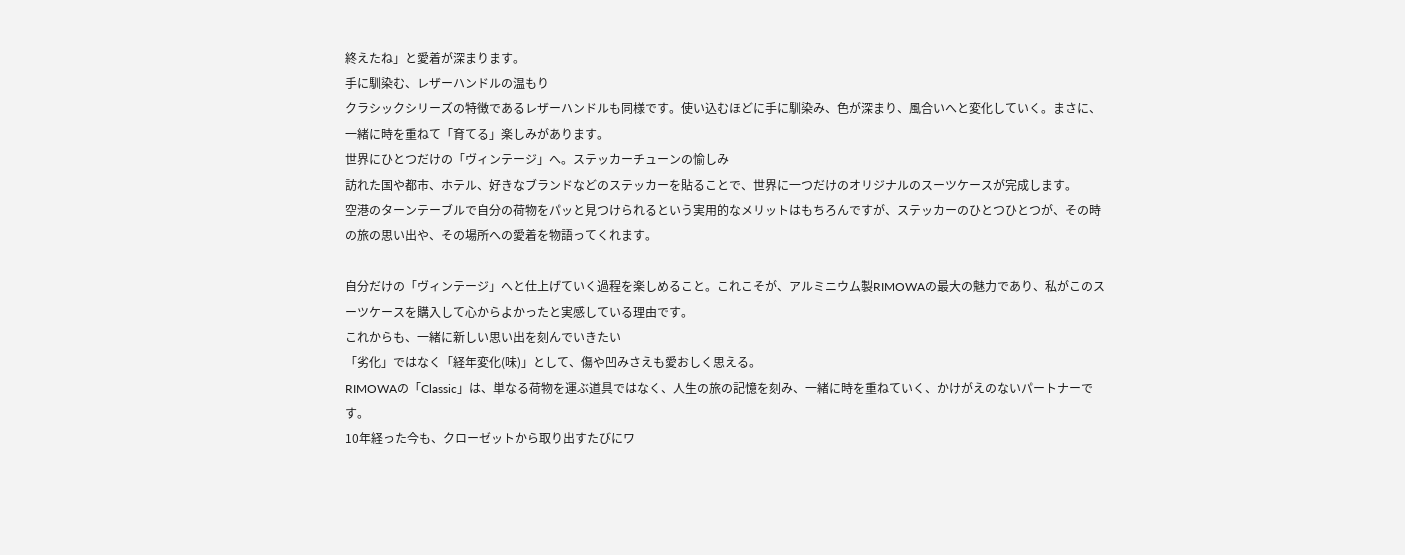終えたね」と愛着が深まります。
手に馴染む、レザーハンドルの温もり
クラシックシリーズの特徴であるレザーハンドルも同様です。使い込むほどに手に馴染み、色が深まり、風合いへと変化していく。まさに、一緒に時を重ねて「育てる」楽しみがあります。
世界にひとつだけの「ヴィンテージ」へ。ステッカーチューンの愉しみ
訪れた国や都市、ホテル、好きなブランドなどのステッカーを貼ることで、世界に一つだけのオリジナルのスーツケースが完成します。
空港のターンテーブルで自分の荷物をパッと見つけられるという実用的なメリットはもちろんですが、ステッカーのひとつひとつが、その時の旅の思い出や、その場所への愛着を物語ってくれます。

自分だけの「ヴィンテージ」へと仕上げていく過程を楽しめること。これこそが、アルミニウム製RIMOWAの最大の魅力であり、私がこのスーツケースを購入して心からよかったと実感している理由です。
これからも、一緒に新しい思い出を刻んでいきたい
「劣化」ではなく「経年変化(味)」として、傷や凹みさえも愛おしく思える。
RIMOWAの「Classic」は、単なる荷物を運ぶ道具ではなく、人生の旅の記憶を刻み、一緒に時を重ねていく、かけがえのないパートナーです。
10年経った今も、クローゼットから取り出すたびにワ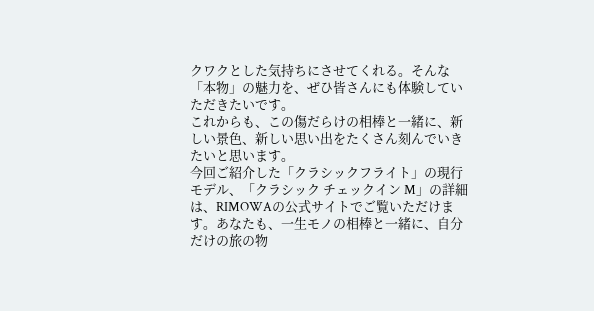クワクとした気持ちにさせてくれる。そんな「本物」の魅力を、ぜひ皆さんにも体験していただきたいです。
これからも、この傷だらけの相棒と一緒に、新しい景色、新しい思い出をたくさん刻んでいきたいと思います。
今回ご紹介した「クラシックフライト」の現行モデル、「クラシック チェックイン M」の詳細は、RIMOWAの公式サイトでご覧いただけます。あなたも、一生モノの相棒と一緒に、自分だけの旅の物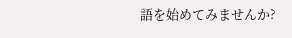語を始めてみませんか?